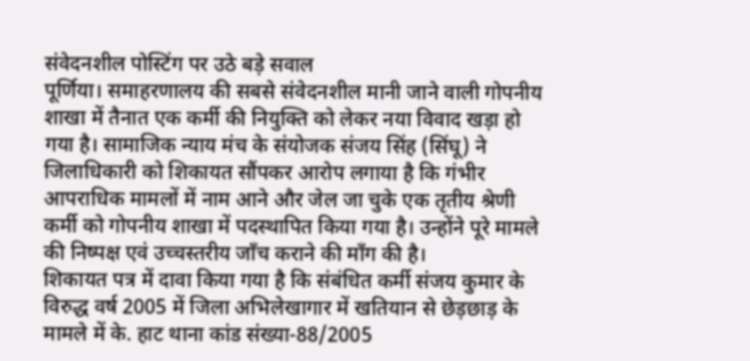संवेदनशील पोस्टिंग पर उठे बड़े सवाल
पूर्णिया। समाहरणालय की सबसे संवेदनशील मानी जाने वाली गोपनीय शाखा में तैनात एक कर्मी की नियुक्ति को लेकर नया विवाद खड़ा हो गया है। सामाजिक न्याय मंच के संयोजक संजय सिंह (सिंघू) ने जिलाधिकारी को शिकायत सौंपकर आरोप लगाया है कि गंभीर आपराधिक मामलों में नाम आने और जेल जा चुके एक तृतीय श्रेणी कर्मी को गोपनीय शाखा में पदस्थापित किया गया है। उन्होंने पूरे मामले की निष्पक्ष एवं उच्चस्तरीय जाँच कराने की माँग की है।
शिकायत पत्र में दावा किया गया है कि संबंधित कर्मी संजय कुमार के विरुद्ध वर्ष 2005 में जिला अभिलेखागार में खतियान से छेड़छाड़ के मामले में के. हाट थाना कांड संख्या-88/2005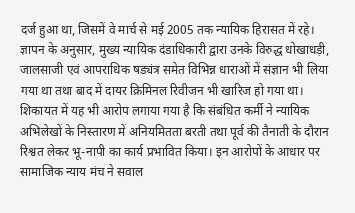दर्ज हुआ था, जिसमें वे मार्च से मई 2005 तक न्यायिक हिरासत में रहे। ज्ञापन के अनुसार, मुख्य न्यायिक दंडाधिकारी द्वारा उनके विरुद्ध धोखाधड़ी, जालसाजी एवं आपराधिक षड्यंत्र समेत विभिन्न धाराओं में संज्ञान भी लिया गया था तथा बाद में दायर क्रिमिनल रिवीजन भी खारिज हो गया था।
शिकायत में यह भी आरोप लगाया गया है कि संबंधित कर्मी ने न्यायिक अभिलेखों के निस्तारण में अनियमितता बरती तथा पूर्व की तैनाती के दौरान रिश्वत लेकर भू-नापी का कार्य प्रभावित किया। इन आरोपों के आधार पर सामाजिक न्याय मंच ने सवाल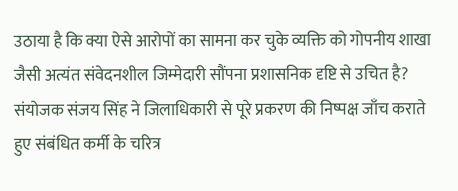उठाया है कि क्या ऐसे आरोपों का सामना कर चुके व्यक्ति को गोपनीय शाखा जैसी अत्यंत संवेदनशील जिम्मेदारी सौंपना प्रशासनिक दृष्टि से उचित है?
संयोजक संजय सिंह ने जिलाधिकारी से पूरे प्रकरण की निष्पक्ष जाँच कराते हुए संबंधित कर्मी के चरित्र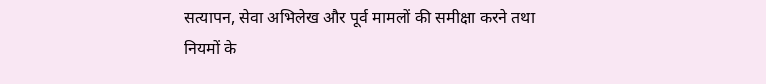सत्यापन, सेवा अभिलेख और पूर्व मामलों की समीक्षा करने तथा नियमों के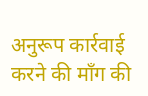अनुरूप कार्रवाई करने की माँग की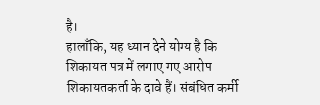है।
हालाँकि, यह ध्यान देने योग्य है कि शिकायत पत्र में लगाए गए आरोप शिकायतकर्ता के दावे हैं। संबंधित कर्मी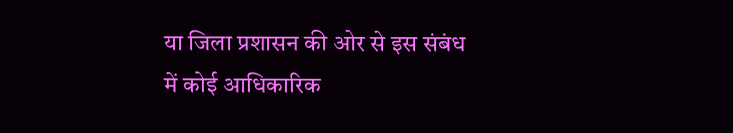या जिला प्रशासन की ओर से इस संबंध में कोई आधिकारिक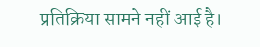प्रतिक्रिया सामने नहीं आई है।